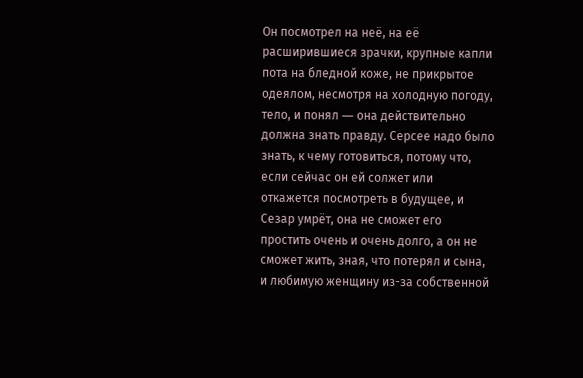Он посмотрел на неё, на её расширившиеся зрачки, крупные капли пота на бледной коже, не прикрытое одеялом, несмотря на холодную погоду, тело, и понял ― она действительно должна знать правду. Серсее надо было знать, к чему готовиться, потому что, если сейчас он ей солжет или откажется посмотреть в будущее, и Сезар умрёт, она не сможет его простить очень и очень долго, а он не сможет жить, зная, что потерял и сына, и любимую женщину из-за собственной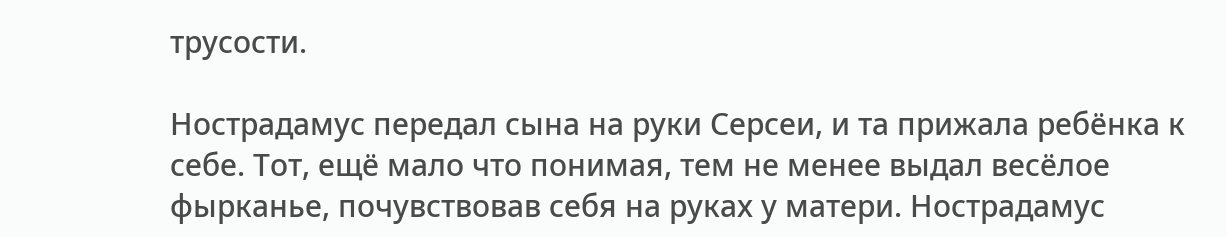трусости.

Нострадамус передал сына на руки Серсеи, и та прижала ребёнка к себе. Тот, ещё мало что понимая, тем не менее выдал весёлое фырканье, почувствовав себя на руках у матери. Нострадамус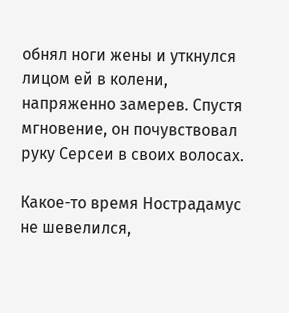обнял ноги жены и уткнулся лицом ей в колени, напряженно замерев. Спустя мгновение, он почувствовал руку Серсеи в своих волосах.

Какое-то время Нострадамус не шевелился,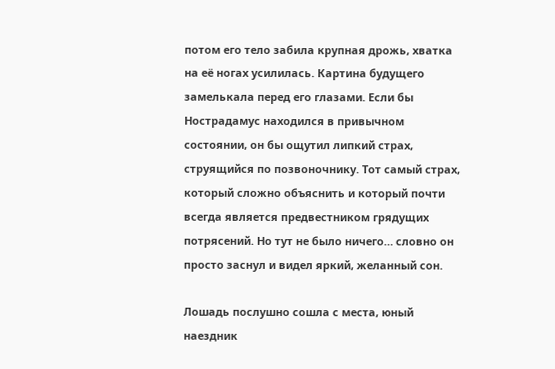потом его тело забила крупная дрожь, хватка на её ногах усилилась. Картина будущего замелькала перед его глазами. Если бы Нострадамус находился в привычном состоянии, он бы ощутил липкий страх, струящийся по позвоночнику. Тот самый страх, который сложно объяснить и который почти всегда является предвестником грядущих потрясений. Но тут не было ничего… словно он просто заснул и видел яркий, желанный сон.

Лошадь послушно сошла с места, юный наездник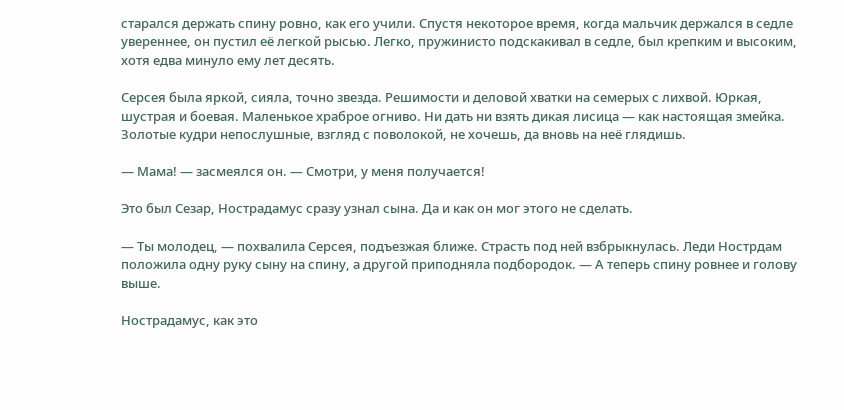старался держать спину ровно, как его учили. Спустя некоторое время, когда мальчик держался в седле увереннее, он пустил её легкой рысью. Легко, пружинисто подскакивал в седле, был крепким и высоким, хотя едва минуло ему лет десять.

Серсея была яркой, сияла, точно звезда. Решимости и деловой хватки на семерых с лихвой. Юркая, шустрая и боевая. Маленькое храброе огниво. Ни дать ни взять дикая лисица ― как настоящая змейка. Золотые кудри непослушные, взгляд с поволокой, не хочешь, да вновь на неё глядишь.

― Мама! ― засмеялся он. ― Смотри, у меня получается!

Это был Сезар, Нострадамус сразу узнал сына. Да и как он мог этого не сделать.

― Ты молодец, ― похвалила Серсея, подъезжая ближе. Страсть под ней взбрыкнулась. Леди Нострдам положила одну руку сыну на спину, а другой приподняла подбородок. ― А теперь спину ровнее и голову выше.

Нострадамус, как это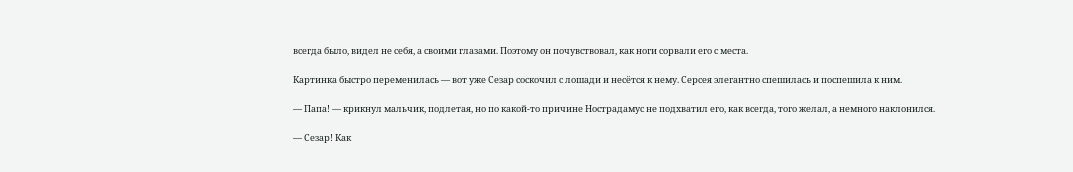всегда было, видел не себя, а своими глазами. Поэтому он почувствовал, как ноги сорвали его с места.

Картинка быстро переменилась ― вот уже Сезар соскочил с лошади и несётся к нему. Серсея элегантно спешилась и поспешила к ним.

― Папа! ― крикнул мальчик, подлетая, но по какой-то причине Нострадамус не подхватил его, как всегда, того желал, а немного наклонился.

― Сезар! Как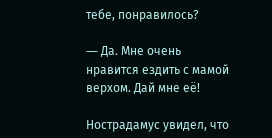тебе, понравилось?

― Да. Мне очень нравится ездить с мамой верхом. Дай мне её!

Нострадамус увидел, что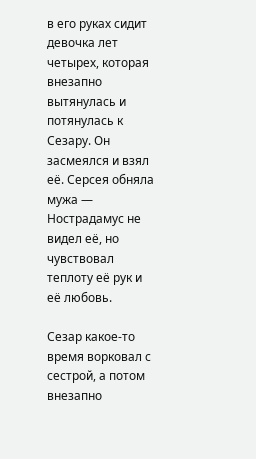в его руках сидит девочка лет четырех, которая внезапно вытянулась и потянулась к Сезару. Он засмеялся и взял её. Серсея обняла мужа ― Нострадамус не видел её, но чувствовал теплоту её рук и её любовь.

Сезар какое-то время ворковал с сестрой, а потом внезапно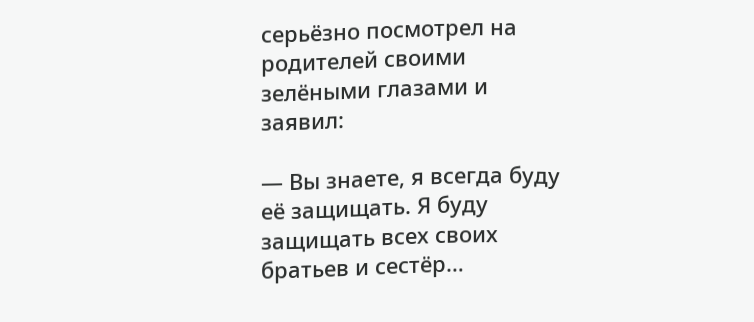серьёзно посмотрел на родителей своими зелёными глазами и заявил:

― Вы знаете, я всегда буду её защищать. Я буду защищать всех своих братьев и сестёр…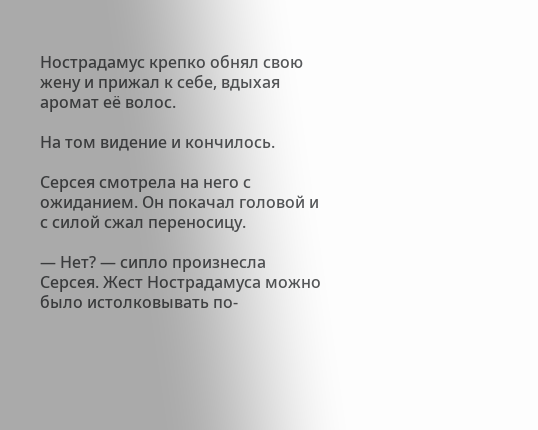Нострадамус крепко обнял свою жену и прижал к себе, вдыхая аромат её волос.

На том видение и кончилось.

Серсея смотрела на него с ожиданием. Он покачал головой и с силой сжал переносицу.

― Нет? ― сипло произнесла Серсея. Жест Нострадамуса можно было истолковывать по-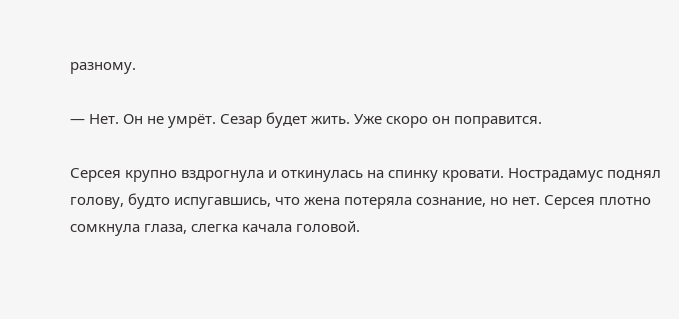разному.

― Нет. Он не умрёт. Сезар будет жить. Уже скоро он поправится.

Серсея крупно вздрогнула и откинулась на спинку кровати. Нострадамус поднял голову, будто испугавшись, что жена потеряла сознание, но нет. Серсея плотно сомкнула глаза, слегка качала головой.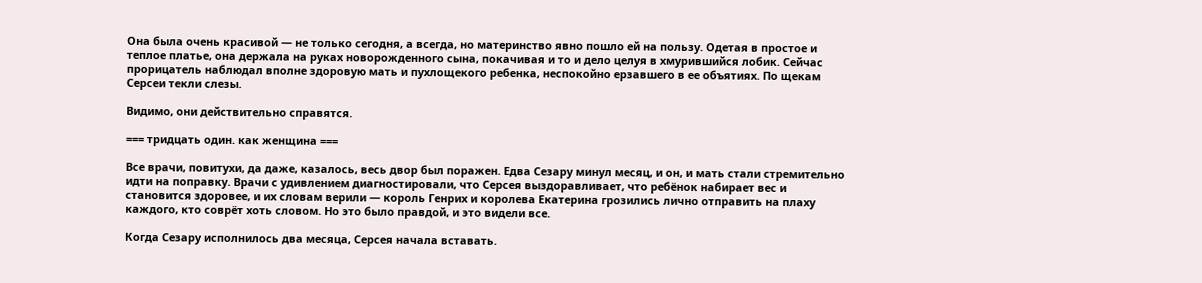Она была очень красивой ― не только сегодня, а всегда, но материнство явно пошло ей на пользу. Одетая в простое и теплое платье, она держала на руках новорожденного сына, покачивая и то и дело целуя в хмурившийся лобик. Сейчас прорицатель наблюдал вполне здоровую мать и пухлощекого ребенка, неспокойно ерзавшего в ее объятиях. По щекам Серсеи текли слезы.

Видимо, они действительно справятся.

=== тридцать один. как женщина ===

Все врачи, повитухи, да даже, казалось, весь двор был поражен. Едва Сезару минул месяц, и он, и мать стали стремительно идти на поправку. Врачи с удивлением диагностировали, что Серсея выздоравливает, что ребёнок набирает вес и становится здоровее, и их словам верили ― король Генрих и королева Екатерина грозились лично отправить на плаху каждого, кто соврёт хоть словом. Но это было правдой, и это видели все.

Когда Сезару исполнилось два месяца, Серсея начала вставать.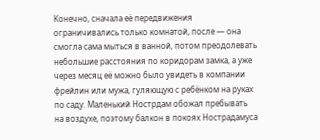Конечно, сначала её передвижения ограничивались только комнатой, после ― она смогла сама мыться в ванной, потом преодолевать небольшие расстояния по коридорам замка, а уже через месяц её можно было увидеть в компании фрейлин или мужа, гуляющую с ребёнком на руках по саду. Маленький Нострдам обожал пребывать на воздухе, поэтому балкон в покоях Нострадамуса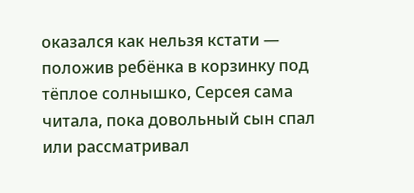оказался как нельзя кстати ― положив ребёнка в корзинку под тёплое солнышко, Серсея сама читала, пока довольный сын спал или рассматривал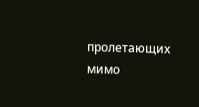пролетающих мимо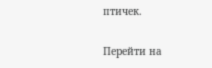птичек.

Перейти на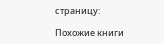страницу:

Похожие книги